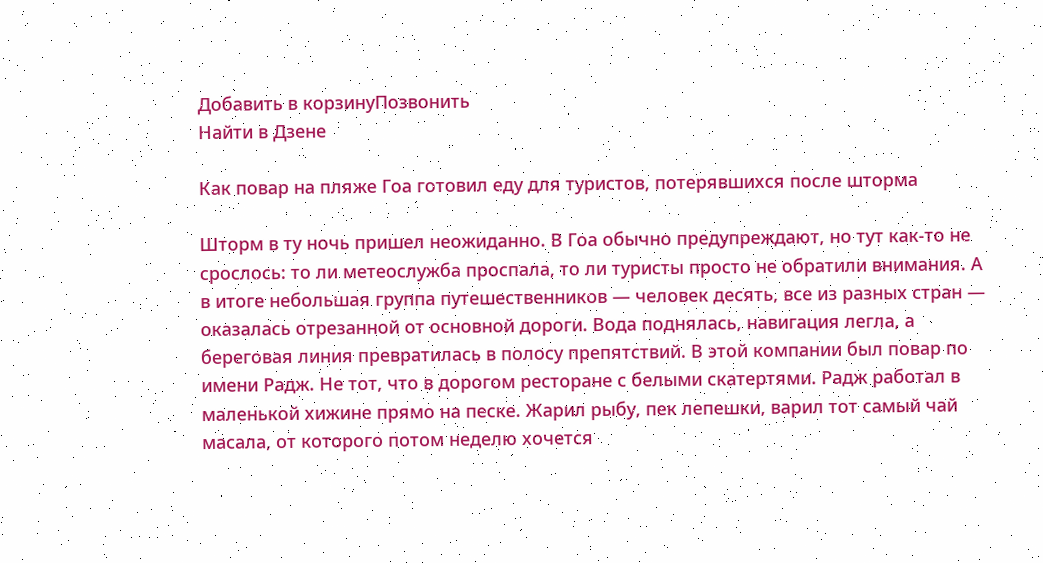Добавить в корзинуПозвонить
Найти в Дзене

Как повар на пляже Гоа готовил еду для туристов, потерявшихся после шторма

Шторм в ту ночь пришел неожиданно. В Гоа обычно предупреждают, но тут как-то не срослось: то ли метеослужба проспала, то ли туристы просто не обратили внимания. А в итоге небольшая группа путешественников — человек десять, все из разных стран — оказалась отрезанной от основной дороги. Вода поднялась, навигация легла, а береговая линия превратилась в полосу препятствий. В этой компании был повар по имени Радж. Не тот, что в дорогом ресторане с белыми скатертями. Радж работал в маленькой хижине прямо на песке. Жарил рыбу, пек лепешки, варил тот самый чай масала, от которого потом неделю хочется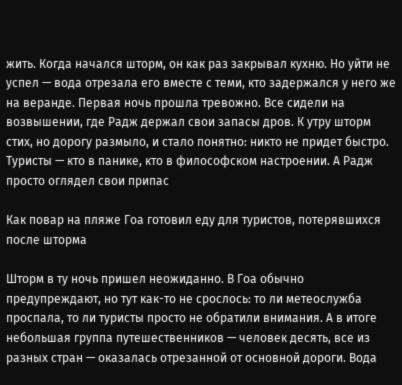жить. Когда начался шторм, он как раз закрывал кухню. Но уйти не успел — вода отрезала его вместе с теми, кто задержался у него же на веранде. Первая ночь прошла тревожно. Все сидели на возвышении, где Радж держал свои запасы дров. К утру шторм стих, но дорогу размыло, и стало понятно: никто не придет быстро. Туристы — кто в панике, кто в философском настроении. А Радж просто оглядел свои припас

Как повар на пляже Гоа готовил еду для туристов, потерявшихся после шторма

Шторм в ту ночь пришел неожиданно. В Гоа обычно предупреждают, но тут как-то не срослось: то ли метеослужба проспала, то ли туристы просто не обратили внимания. А в итоге небольшая группа путешественников — человек десять, все из разных стран — оказалась отрезанной от основной дороги. Вода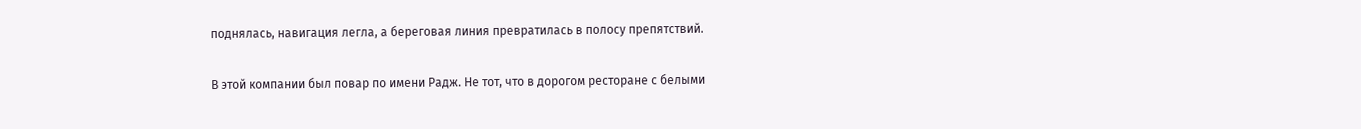поднялась, навигация легла, а береговая линия превратилась в полосу препятствий.

В этой компании был повар по имени Радж. Не тот, что в дорогом ресторане с белыми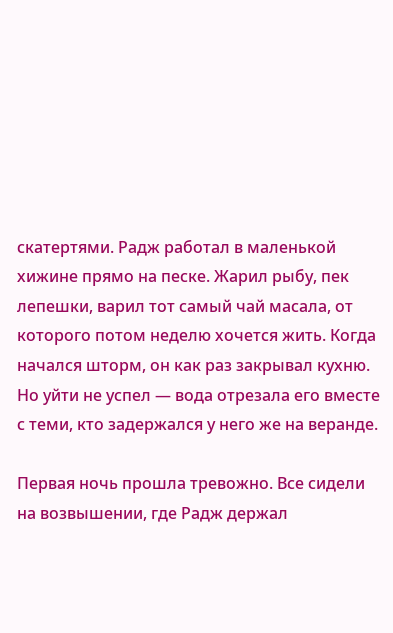скатертями. Радж работал в маленькой хижине прямо на песке. Жарил рыбу, пек лепешки, варил тот самый чай масала, от которого потом неделю хочется жить. Когда начался шторм, он как раз закрывал кухню. Но уйти не успел — вода отрезала его вместе с теми, кто задержался у него же на веранде.

Первая ночь прошла тревожно. Все сидели на возвышении, где Радж держал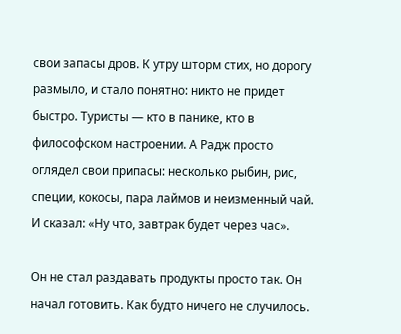свои запасы дров. К утру шторм стих, но дорогу размыло, и стало понятно: никто не придет быстро. Туристы — кто в панике, кто в философском настроении. А Радж просто оглядел свои припасы: несколько рыбин, рис, специи, кокосы, пара лаймов и неизменный чай. И сказал: «Ну что, завтрак будет через час».

Он не стал раздавать продукты просто так. Он начал готовить. Как будто ничего не случилось.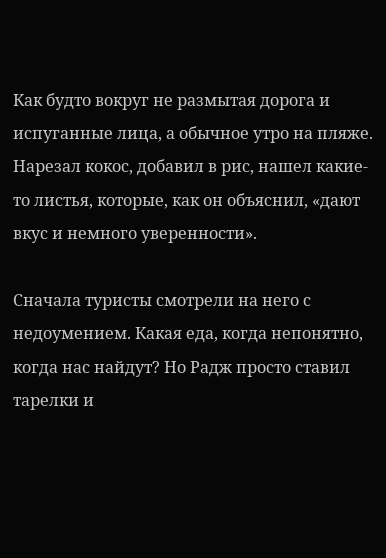Как будто вокруг не размытая дорога и испуганные лица, а обычное утро на пляже. Нарезал кокос, добавил в рис, нашел какие-то листья, которые, как он объяснил, «дают вкус и немного уверенности».

Сначала туристы смотрели на него с недоумением. Какая еда, когда непонятно, когда нас найдут? Но Радж просто ставил тарелки и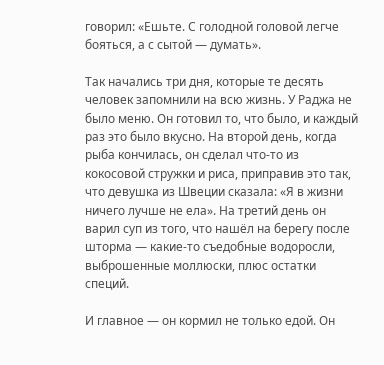говорил: «Ешьте. С голодной головой легче бояться, а с сытой — думать».

Так начались три дня, которые те десять человек запомнили на всю жизнь. У Раджа не было меню. Он готовил то, что было, и каждый раз это было вкусно. На второй день, когда рыба кончилась, он сделал что-то из кокосовой стружки и риса, приправив это так, что девушка из Швеции сказала: «Я в жизни ничего лучше не ела». На третий день он варил суп из того, что нашёл на берегу после шторма — какие-то съедобные водоросли, выброшенные моллюски, плюс остатки специй.

И главное — он кормил не только едой. Он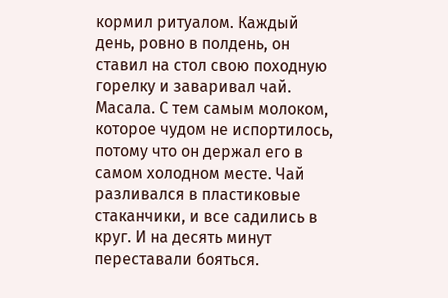кормил ритуалом. Каждый день, ровно в полдень, он ставил на стол свою походную горелку и заваривал чай. Масала. С тем самым молоком, которое чудом не испортилось, потому что он держал его в самом холодном месте. Чай разливался в пластиковые стаканчики, и все садились в круг. И на десять минут переставали бояться.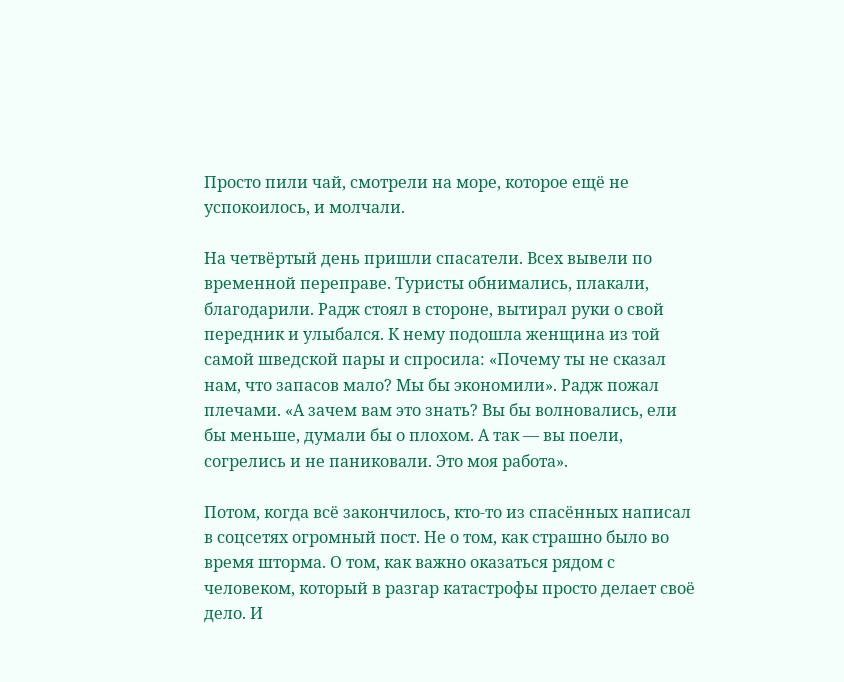Просто пили чай, смотрели на море, которое ещё не успокоилось, и молчали.

На четвёртый день пришли спасатели. Всех вывели по временной переправе. Туристы обнимались, плакали, благодарили. Радж стоял в стороне, вытирал руки о свой передник и улыбался. К нему подошла женщина из той самой шведской пары и спросила: «Почему ты не сказал нам, что запасов мало? Мы бы экономили». Радж пожал плечами. «А зачем вам это знать? Вы бы волновались, ели бы меньше, думали бы о плохом. А так — вы поели, согрелись и не паниковали. Это моя работа».

Потом, когда всё закончилось, кто-то из спасённых написал в соцсетях огромный пост. Не о том, как страшно было во время шторма. О том, как важно оказаться рядом с человеком, который в разгар катастрофы просто делает своё дело. И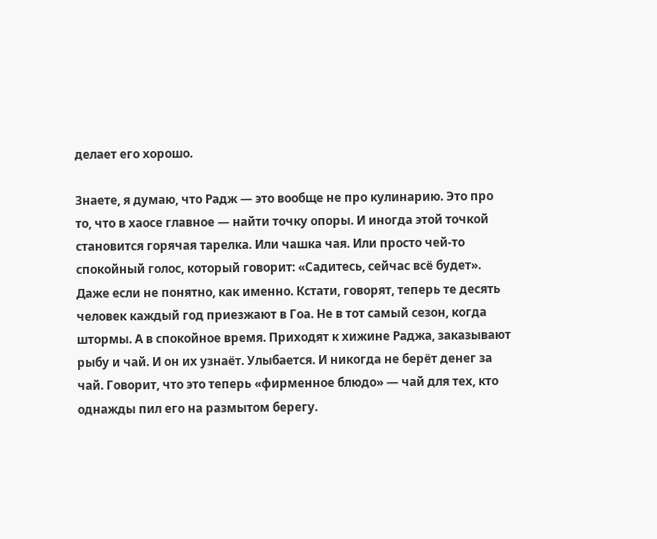делает его хорошо.

Знаете, я думаю, что Радж — это вообще не про кулинарию. Это про то, что в хаосе главное — найти точку опоры. И иногда этой точкой становится горячая тарелка. Или чашка чая. Или просто чей-то спокойный голос, который говорит: «Садитесь, сейчас всё будет». Даже если не понятно, как именно. Кстати, говорят, теперь те десять человек каждый год приезжают в Гоа. Не в тот самый сезон, когда штормы. А в спокойное время. Приходят к хижине Раджа, заказывают рыбу и чай. И он их узнаёт. Улыбается. И никогда не берёт денег за чай. Говорит, что это теперь «фирменное блюдо» — чай для тех, кто однажды пил его на размытом берегу.